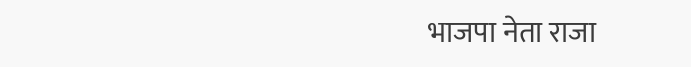भाजपा नेता राजा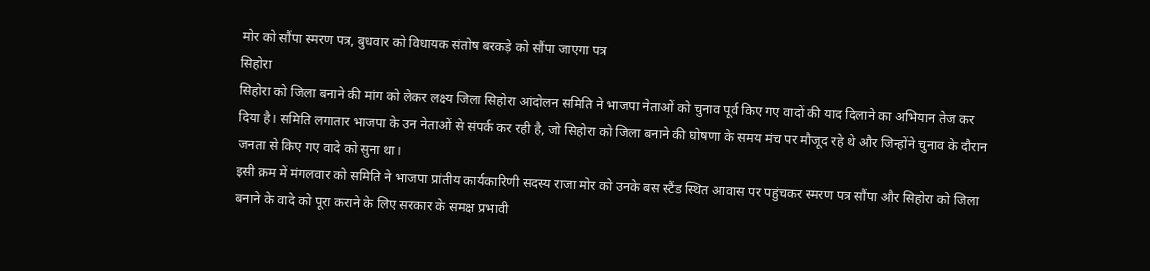मोर को सौंपा स्मरण पत्र, बुधवार को विधायक संतोष बरकड़े को सौंपा जाएगा पत्र
सिहोरा
सिहोरा को जिला बनाने की मांग को लेकर लक्ष्य जिला सिहोरा आंदोलन समिति ने भाजपा नेताओं को चुनाव पूर्व किए गए वादों की याद दिलाने का अभियान तेज कर दिया है। समिति लगातार भाजपा के उन नेताओं से संपर्क कर रही है, जो सिहोरा को जिला बनाने की घोषणा के समय मंच पर मौजूद रहे थे और जिन्होंने चुनाव के दौरान जनता से किए गए वादे को सुना था।
इसी क्रम में मंगलवार को समिति ने भाजपा प्रांतीय कार्यकारिणी सदस्य राजा मोर को उनके बस स्टैंड स्थित आवास पर पहुंचकर स्मरण पत्र सौंपा और सिहोरा को जिला बनाने के वादे को पूरा कराने के लिए सरकार के समक्ष प्रभावी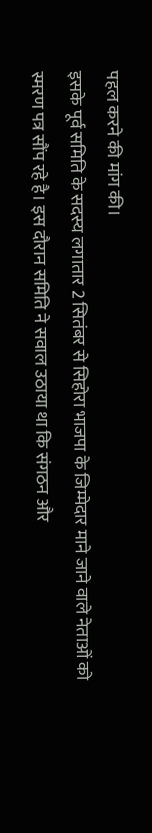पहल करने की मांग की।
इसके पूर्व समिति के सदस्य लगातार 2 सितंबर से सिहोरा भाजपा के जिम्मेदार माने जाने वाले नेताओं को स्मरण पत्र सौंप रहे है। इस दौरान समिति ने सवाल उठाया था कि संगठन और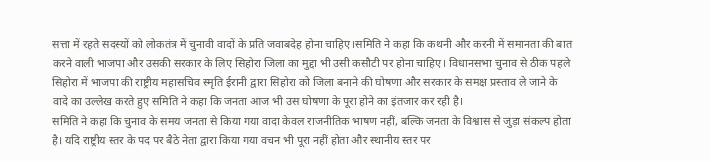सत्ता में रहते सदस्यों को लोकतंत्र में चुनावी वादों के प्रति जवाबदेह होना चाहिए।समिति ने कहा कि कथनी और करनी में समानता की बात करने वाली भाजपा और उसकी सरकार के लिए सिहोरा जिला का मुद्दा भी उसी कसौटी पर होना चाहिए। विधानसभा चुनाव से ठीक पहले सिहोरा में भाजपा की राष्ट्रीय महासचिव स्मृति ईरानी द्वारा सिहोरा को जिला बनाने की घोषणा और सरकार के समक्ष प्रस्ताव ले जाने के वादे का उल्लेख करते हुए समिति ने कहा कि जनता आज भी उस घोषणा के पूरा होने का इंतजार कर रही है।
समिति ने कहा कि चुनाव के समय जनता से किया गया वादा केवल राजनीतिक भाषण नहीं, बल्कि जनता के विश्वास से जुड़ा संकल्प होता है। यदि राष्ट्रीय स्तर के पद पर बैठे नेता द्वारा किया गया वचन भी पूरा नहीं होता और स्थानीय स्तर पर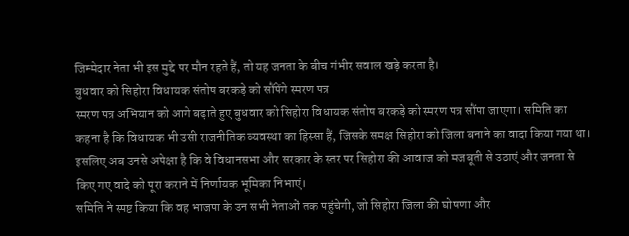जिम्मेदार नेता भी इस मुद्दे पर मौन रहते हैं, तो यह जनता के बीच गंभीर सवाल खड़े करता है।
बुधवार को सिहोरा विधायक संतोष बरकड़े को सौंपेंगे स्मरण पत्र
स्मरण पत्र अभियान को आगे बढ़ाते हुए बुधवार को सिहोरा विधायक संतोष बरकड़े को स्मरण पत्र सौंपा जाएगा। समिति का कहना है कि विधायक भी उसी राजनीतिक व्यवस्था का हिस्सा हैं, जिसके समक्ष सिहोरा को जिला बनाने का वादा किया गया था। इसलिए अब उनसे अपेक्षा है कि वे विधानसभा और सरकार के स्तर पर सिहोरा की आवाज को मजबूती से उठाएं और जनता से किए गए वादे को पूरा कराने में निर्णायक भूमिका निभाएं।
समिति ने स्पष्ट किया कि वह भाजपा के उन सभी नेताओं तक पहुंचेगी, जो सिहोरा जिला की घोषणा और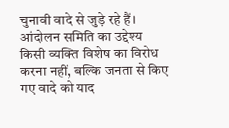चुनावी वादे से जुड़े रहे हैं। आंदोलन समिति का उद्देश्य किसी व्यक्ति विशेष का विरोध करना नहीं, बल्कि जनता से किए गए वादे को याद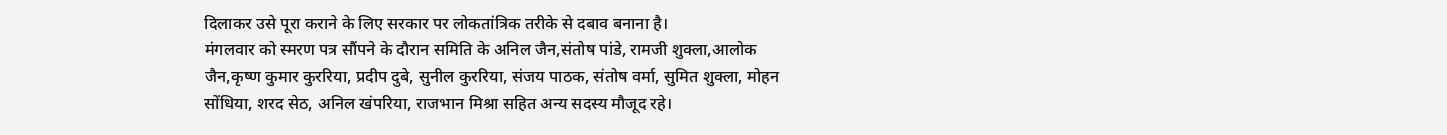दिलाकर उसे पूरा कराने के लिए सरकार पर लोकतांत्रिक तरीके से दबाव बनाना है।
मंगलवार को स्मरण पत्र सौंपने के दौरान समिति के अनिल जैन,संतोष पांडे, रामजी शुक्ला,आलोक जैन,कृष्ण कुमार कुररिया, प्रदीप दुबे, सुनील कुररिया, संजय पाठक, संतोष वर्मा, सुमित शुक्ला, मोहन सोंधिया, शरद सेठ, अनिल खंपरिया, राजभान मिश्रा सहित अन्य सदस्य मौजूद रहे।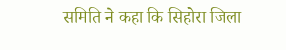समिति ने कहा कि सिहोरा जिला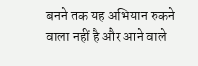बनने तक यह अभियान रुकने वाला नहीं है और आने वाले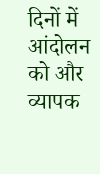दिनों में आंदोलन को और व्यापक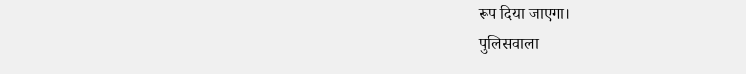रूप दिया जाएगा।
पुलिसवाला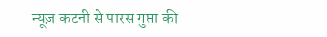न्यूज़ कटनी से पारस गुप्ता की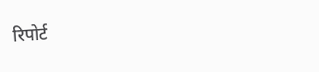रिपोर्ट